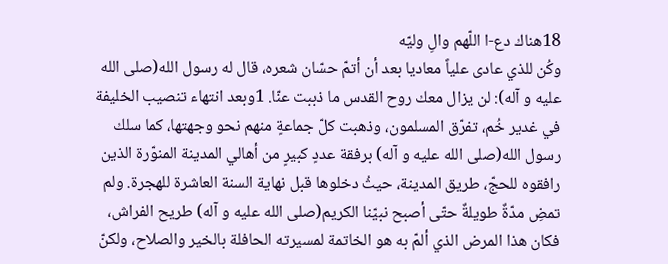18هناك دع-ا اللّهم والِ وليّه
وكُن للذي عادى علياً معاديا بعد أن أتمّ حسّان شعره، قال له رسول الله(صلى الله عليه و آله): لن يزال معك روح القدس ما ذببت عنّا. 1وبعد انتهاء تنصيب الخليفة في غدير خُم، تفرّق المسلمون، وذهبت كلّ جماعةٍ منهم نحو وجهتها، كما سلك رسول الله(صلى الله عليه و آله) برفقة عددٍ كبيرٍ من أهالي المدينة المنوّرة الذين رافقوه للحجّ، طريق المدينة، حيثُ دخلوها قبل نهاية السنة العاشرة للهجرة. ولم تمضِ مدّةٌ طويلةٌ حتّى أصبح نبيّنا الكريم(صلى الله عليه و آله) طريح الفراش، فكان هذا المرض الذي ألمّ به هو الخاتمة لمسيرته الحافلة بالخير والصلاح، ولكنّ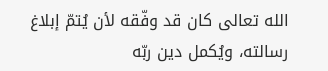الله تعالى كان قد وفّقه لأن يُتمّ إبلاغ رسالته، ويُكمل دين ربّه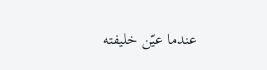عندما عيّن خليفته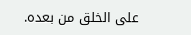على الخلق من بعده.